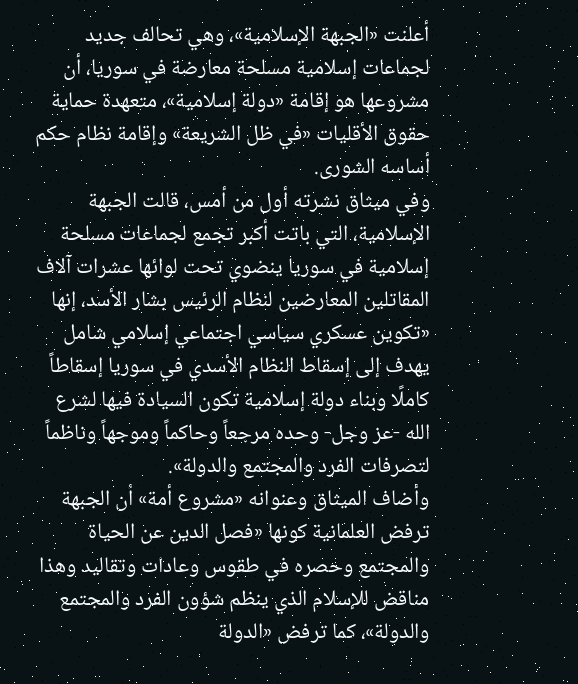أعلنت «الجبهة الإسلامية»، وهي تحالف جديد لجماعات إسلامية مسلحة معارضة في سوريا، أن مشروعها هو إقامة «دولة إسلامية»، متعهدة حماية حقوق الأقليات «في ظل الشريعة» وإقامة نظام حكم أساسه الشورى.
وفي ميثاق نشرته أول من أمس، قالت الجبهة الإسلامية، التي باتت أكبر تجمع لجماعات مسلحة إسلامية في سوريا ينضوي تحت لوائها عشرات آلاف المقاتلين المعارضين لنظام الرئيس بشار الأسد، إنها «تكوين عسكري سياسي اجتماعي إسلامي شامل يهدف إلى إسقاط النظام الأسدي في سوريا إسقاطاً كاملًا وبناء دولة إسلامية تكون السيادة فيها لشرع الله -عز وجل- وحده مرجعاً وحاكماً وموجهاً وناظماً لتصرفات الفرد والمجتمع والدولة».
وأضاف الميثاق وعنوانه «مشروع أمة» أن الجبهة ترفض العلمانية كونها «فصل الدين عن الحياة والمجتمع وحصره في طقوس وعادات وتقاليد وهذا مناقض للإسلام الذي ينظم شؤون الفرد والمجتمع والدولة»، كما ترفض «الدولة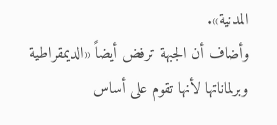المدنية».
وأضاف أن الجبهة ترفض أيضاً «الديمقراطية وبرلماناتها لأنها تقوم على أساس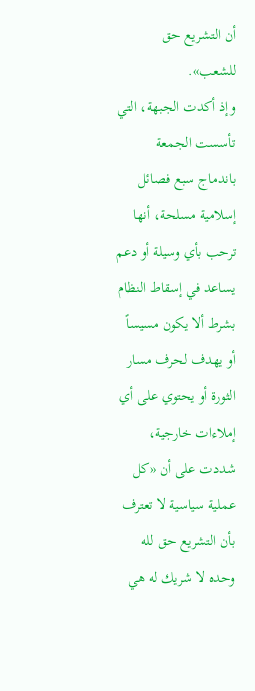أن التشريع حق للشعب».
وإذ أكدت الجبهة، التي تأسست الجمعة باندماج سبع فصائل إسلامية مسلحة، أنها ترحب بأي وسيلة أو دعم يساعد في إسقاط النظام بشرط ألا يكون مسيساً أو يهدف لحرف مسار الثورة أو يحتوي على أي إملاءات خارجية، شددت على أن «كل عملية سياسية لا تعترف بأن التشريع حق لله وحده لا شريك له هي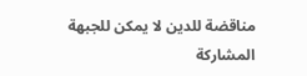مناقضة للدين لا يمكن للجبهة المشاركة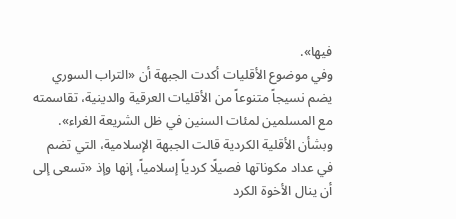فيها».
وفي موضوع الأقليات أكدت الجبهة أن «التراب السوري يضم نسيجاً متنوعاً من الأقليات العرقية والدينية، تقاسمته مع المسلمين لمئات السنين في ظل الشريعة الغراء».
وبشأن الأقلية الكردية قالت الجبهة الإسلامية، التي تضم في عداد مكوناتها فصيلًا كردياً إسلامياً، إنها وإذ «تسعى إلى أن ينال الأخوة الكرد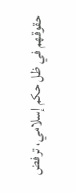حقوقهم في ظل حكم إسلامي، ترفض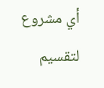أي مشروع لتقسيم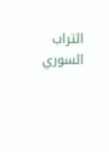التراب السوري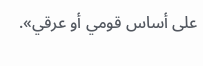على أساس قومي أو عرقي».